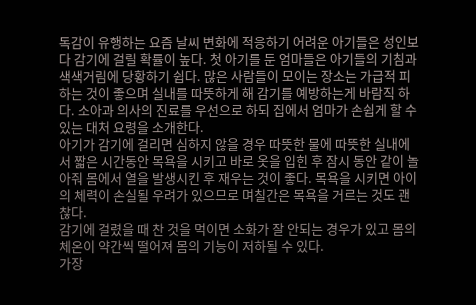독감이 유행하는 요즘 날씨 변화에 적응하기 어려운 아기들은 성인보다 감기에 걸릴 확률이 높다. 첫 아기를 둔 엄마들은 아기들의 기침과 색색거림에 당황하기 쉽다. 많은 사람들이 모이는 장소는 가급적 피하는 것이 좋으며 실내를 따뜻하게 해 감기를 예방하는게 바람직 하다. 소아과 의사의 진료를 우선으로 하되 집에서 엄마가 손쉽게 할 수 있는 대처 요령을 소개한다.
아기가 감기에 걸리면 심하지 않을 경우 따뜻한 물에 따뜻한 실내에서 짧은 시간동안 목욕을 시키고 바로 옷을 입힌 후 잠시 동안 같이 놀아줘 몸에서 열을 발생시킨 후 재우는 것이 좋다. 목욕을 시키면 아이의 체력이 손실될 우려가 있으므로 며칠간은 목욕을 거르는 것도 괜찮다.
감기에 걸렸을 때 찬 것을 먹이면 소화가 잘 안되는 경우가 있고 몸의 체온이 약간씩 떨어져 몸의 기능이 저하될 수 있다.
가장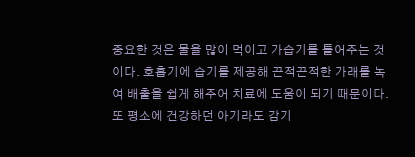중요한 것은 물을 많이 먹이고 가습기를 틀어주는 것이다. 호흡기에 습기를 제공해 끈적끈적한 가래를 녹여 배출을 쉽게 해주어 치료에 도움이 되기 때문이다. 또 평소에 건강하던 아기라도 감기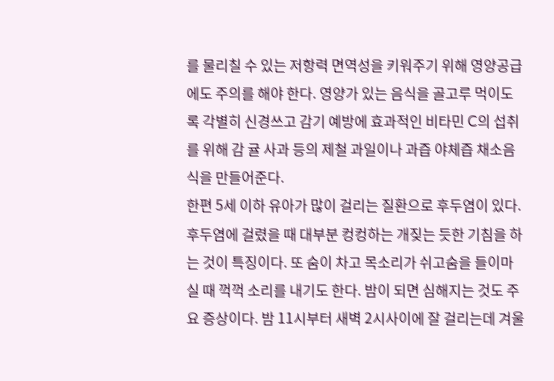를 물리칠 수 있는 저항력 면역성을 키워주기 위해 영양공급에도 주의를 해야 한다. 영양가 있는 음식을 골고루 먹이도록 각별히 신경쓰고 감기 예방에 효과적인 비타민 C의 섭취를 위해 감 귤 사과 등의 제철 과일이나 과즙 야체즙 채소음식을 만들어준다.
한편 5세 이하 유아가 많이 걸리는 질환으로 후두염이 있다. 후두염에 걸렸을 때 대부분 컹컹하는 개짖는 듯한 기침을 하는 것이 특징이다. 또 숨이 차고 목소리가 쉬고숨을 들이마실 때 꺽꺽 소리를 내기도 한다. 밤이 되면 심해지는 것도 주요 증상이다. 밤 11시부터 새벽 2시사이에 잘 걸리는데 겨울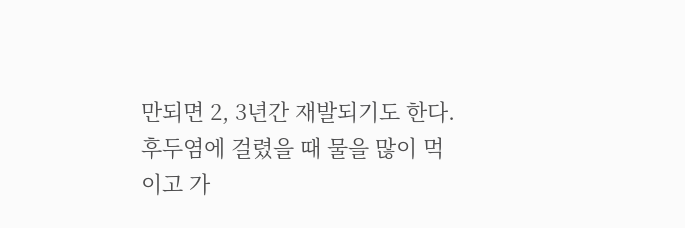만되면 2, 3년간 재발되기도 한다. 후두염에 걸렸을 때 물을 많이 먹이고 가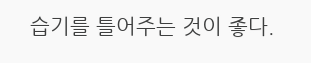습기를 틀어주는 것이 좋다.